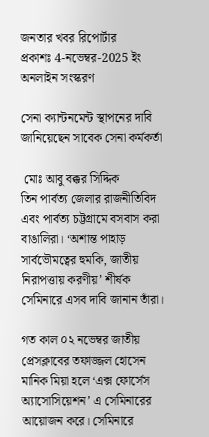জনতার খবর রিপোর্টার
প্রকাশঃ 4-নভেম্বর-2025 ইং
অনলাইন সংস্করণ

সেনা ক্যান্টনমেন্ট স্থাপনের দাবি জানিয়েছেন সাবেক সেনা কর্মকর্তা

 মোঃ আবু বক্কর সিদ্দিক
তিন পার্বত্য জেলার রাজনীতিবিদ এবং পার্বত্য চট্টগ্রামে বসবাস করা বাঙালিরা। ‘অশান্ত পাহাড় সার্বভৌমত্বের হুমকি, জাতীয় নিরাপত্তায় করণীয়’ শীর্ষক সেমিনারে এসব দাবি জানান তাঁরা।

গত কাল ০২ নভেম্বর জাতীয় প্রেসক্লাবের তফাজ্জল হোসেন মানিক মিয়া হলে ‘এক্স ফোর্সেস অ্যাসোসিয়েশন’ এ সেমিনারের আয়োজন করে। সেমিনারে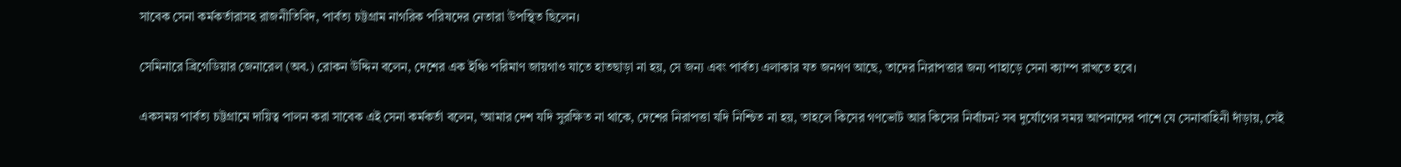সাবেক সেনা কর্মকর্তারাসহ রাজনীতিবিদ, পার্বত্য চট্টগ্রাম নাগরিক পরিষদের নেতারা উপস্থিত ছিলেন।

সেমিনারে ব্রিগেডিয়ার জেনারেল (অব.) রোকন উদ্দিন বলেন, দেশের এক ইঞ্চি পরিমাণ জায়গাও যাতে হাতছাড়া না হয়, সে জন্য এবং পার্বত্য এলাকার যত জনগণ আছে, তাদের নিরাপত্তার জন্য পাহাড়ে সেনা ক্যাম্প রাখতে হবে।

একসময় পার্বত্য চট্টগ্রামে দায়িত্ব পালন করা সাবেক এই সেনা কর্মকর্তা বলেন, ‘আমার দেশ যদি সুরক্ষিত না থাকে, দেশের নিরাপত্তা যদি নিশ্চিত না হয়, তাহলে কিসের গণভোট আর কিসের নির্বাচন? সব দুর্যোগের সময় আপনাদের পাশে যে সেনাবাহিনী দাঁড়ায়, সেই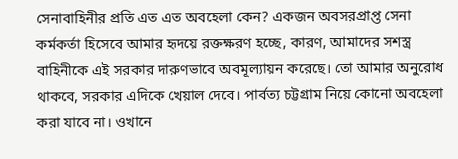সেনাবাহিনীর প্রতি এত এত অবহেলা কেন? একজন অবসরপ্রাপ্ত সেনা কর্মকর্তা হিসেবে আমার হৃদয়ে রক্তক্ষরণ হচ্ছে, কারণ, আমাদের সশস্ত্র বাহিনীকে এই সরকার দারুণভাবে অবমূল্যায়ন করেছে। তো আমার অনুরোধ থাকবে, সরকার এদিকে খেয়াল দেবে। পার্বত্য চট্টগ্রাম নিয়ে কোনো অবহেলা করা যাবে না। ওখানে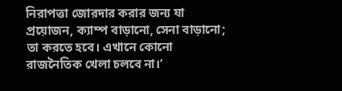নিরাপত্তা জোরদার করার জন্য যা প্রয়োজন, ক্যাম্প বাড়ানো, সেনা বাড়ানো; তা করতে হবে। এখানে কোনো রাজনৈতিক খেলা চলবে না।’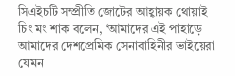সিএইচটি সম্প্রীতি জোটের আহ্বায়ক থোয়াই চিং মং শাক বলেন, ‘আমাদের এই পাহাড়ে আমাদের দেশপ্রেমিক সেনাবাহিনীর ভাইয়েরা যেমন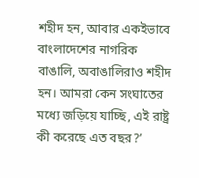শহীদ হন, আবার একইভাবে বাংলাদেশের নাগরিক বাঙালি, অবাঙালিরাও শহীদ হন। আমরা কেন সংঘাতের মধ্যে জড়িয়ে যাচ্ছি, এই রাষ্ট্র কী করেছে এত বছর?’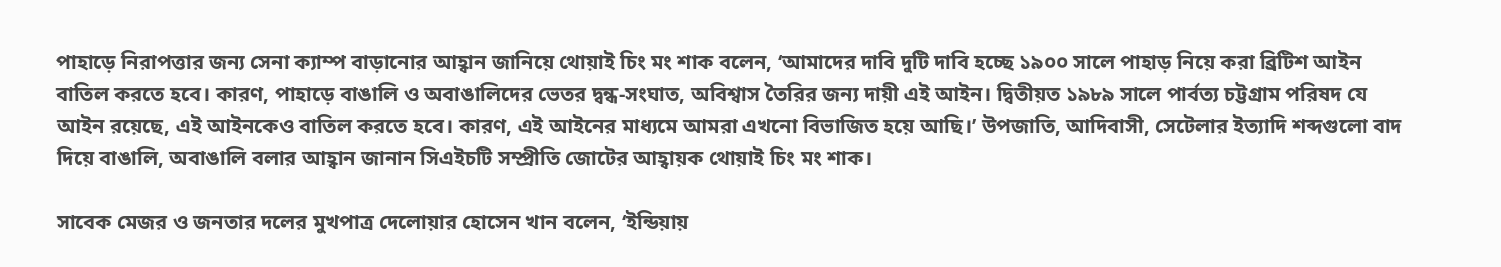পাহাড়ে নিরাপত্তার জন্য সেনা ক্যাম্প বাড়ানোর আহ্বান জানিয়ে থোয়াই চিং মং শাক বলেন, ‘আমাদের দাবি দুটি দাবি হচ্ছে ১৯০০ সালে পাহাড় নিয়ে করা ব্রিটিশ আইন বাতিল করতে হবে। কারণ, পাহাড়ে বাঙালি ও অবাঙালিদের ভেতর দ্বন্ধ-সংঘাত, অবিশ্বাস তৈরির জন্য দায়ী এই আইন। দ্বিতীয়ত ১৯৮৯ সালে পার্বত্য চট্টগ্রাম পরিষদ যে আইন রয়েছে, এই আইনকেও বাতিল করতে হবে। কারণ, এই আইনের মাধ্যমে আমরা এখনো বিভাজিত হয়ে আছি।’ উপজাতি, আদিবাসী, সেটেলার ইত্যাদি শব্দগুলো বাদ দিয়ে বাঙালি, অবাঙালি বলার আহ্বান জানান সিএইচটি সম্প্রীতি জোটের আহ্বায়ক থোয়াই চিং মং শাক।

সাবেক মেজর ও জনতার দলের মুখপাত্র দেলোয়ার হোসেন খান বলেন, ‘ইন্ডিয়ায়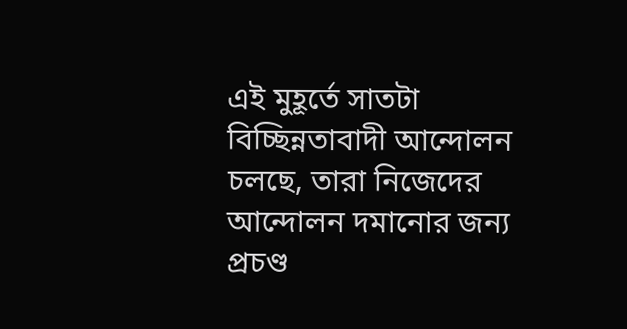এই মুহূর্তে সাতটা বিচ্ছিন্নতাবাদী আন্দোলন চলছে, তারা নিজেদের আন্দোলন দমানোর জন্য প্রচণ্ড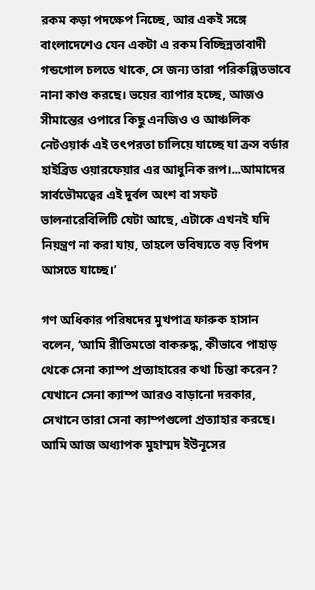রকম কড়া পদক্ষেপ নিচ্ছে, আর একই সঙ্গে বাংলাদেশেও যেন একটা এ রকম বিচ্ছিন্নতাবাদী গন্ডগোল চলতে থাকে, সে জন্য তারা পরিকল্পিতভাবে নানা কাণ্ড করছে। ভয়ের ব্যাপার হচ্ছে, আজও সীমান্তের ওপারে কিছু এনজিও ও আঞ্চলিক নেটওয়ার্ক এই তৎপরতা চালিয়ে যাচ্ছে যা ক্রস বর্ডার হাইব্রিড ওয়ারফেয়ার এর আধুনিক রূপ।...আমাদের সার্বভৌমত্বের এই দুর্বল অংশ বা সফট ভালনারেবিলিটি যেটা আছে, এটাকে এখনই যদি নিয়ন্ত্রণ না করা যায়, তাহলে ভবিষ্যতে বড় বিপদ আসতে যাচ্ছে।’

গণ অধিকার পরিষদের মুখপাত্র ফারুক হাসান বলেন, ‘আমি রীতিমতো বাকরুদ্ধ, কীভাবে পাহাড় থেকে সেনা ক্যাম্প প্রত্যাহারের কথা চিন্তা করেন? যেখানে সেনা ক্যাম্প আরও বাড়ানো দরকার, সেখানে তারা সেনা ক্যাম্পগুলো প্রত্যাহার করছে। আমি আজ অধ্যাপক মুহাম্মদ ইউনূসের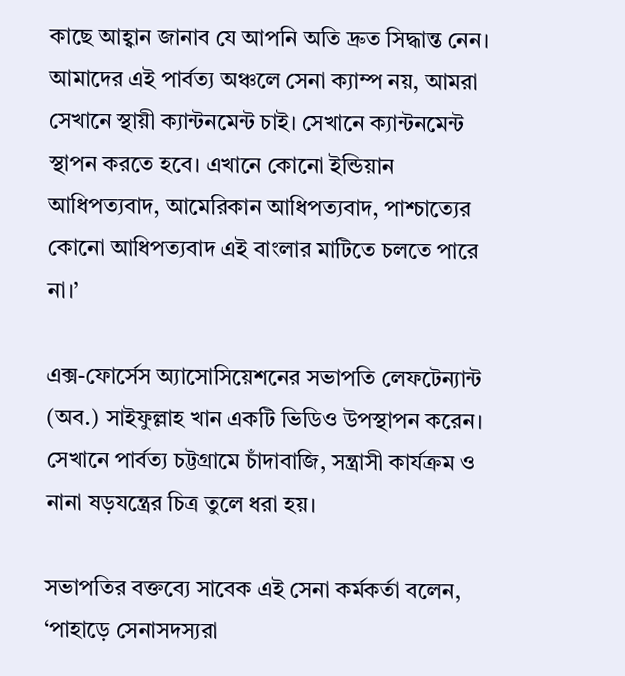কাছে আহ্বান জানাব যে আপনি অতি দ্রুত সিদ্ধান্ত নেন। আমাদের এই পার্বত্য অঞ্চলে সেনা ক্যাম্প নয়, আমরা সেখানে স্থায়ী ক্যান্টনমেন্ট চাই। সেখানে ক্যান্টনমেন্ট স্থাপন করতে হবে। এখানে কোনো ইন্ডিয়ান আধিপত্যবাদ, আমেরিকান আধিপত্যবাদ, পাশ্চাত্যের কোনো আধিপত্যবাদ এই বাংলার মাটিতে চলতে পারে না।’

এক্স-ফোর্সেস অ্যাসোসিয়েশনের সভাপতি লেফটেন্যান্ট (অব.) সাইফুল্লাহ খান একটি ভিডিও উপস্থাপন করেন। সেখানে পার্বত্য চট্টগ্রামে চাঁদাবাজি, সন্ত্রাসী কার্যক্রম ও নানা ষড়যন্ত্রের চিত্র তুলে ধরা হয়।

সভাপতির বক্তব্যে সাবেক এই সেনা কর্মকর্তা বলেন, ‘পাহাড়ে সেনাসদস্যরা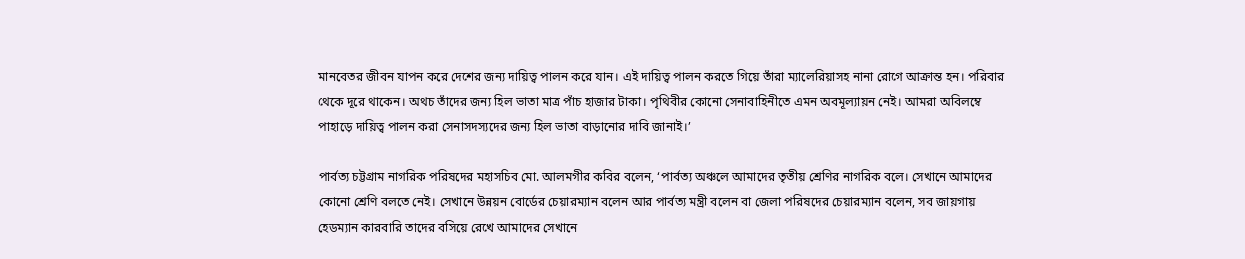মানবেতর জীবন যাপন করে দেশের জন্য দায়িত্ব পালন করে যান। এই দায়িত্ব পালন করতে গিয়ে তাঁরা ম্যালেরিয়াসহ নানা রোগে আক্রান্ত হন। পরিবার থেকে দূরে থাকেন। অথচ তাঁদের জন্য হিল ভাতা মাত্র পাঁচ হাজার টাকা। পৃথিবীর কোনো সেনাবাহিনীতে এমন অবমূল্যায়ন নেই। আমরা অবিলম্বে পাহাড়ে দায়িত্ব পালন করা সেনাসদস্যদের জন্য হিল ভাতা বাড়ানোর দাবি জানাই।’

পার্বত্য চট্টগ্রাম নাগরিক পরিষদের মহাসচিব মো. আলমগীর কবির বলেন, ‘পার্বত্য অঞ্চলে আমাদের তৃতীয় শ্রেণির নাগরিক বলে। সেখানে আমাদের কোনো শ্রেণি বলতে নেই। সেখানে উন্নয়ন বোর্ডের চেয়ারম্যান বলেন আর পার্বত্য মন্ত্রী বলেন বা জেলা পরিষদের চেয়ারম্যান বলেন, সব জায়গায় হেডম্যান কারবারি তাদের বসিয়ে রেখে আমাদের সেখানে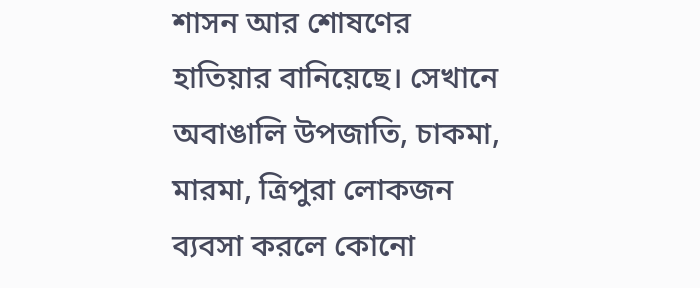শাসন আর শোষণের হাতিয়ার বানিয়েছে। সেখানে অবাঙালি উপজাতি, চাকমা, মারমা, ত্রিপুরা লোকজন ব্যবসা করলে কোনো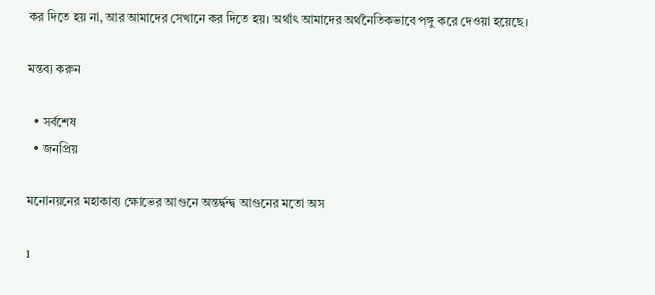কর দিতে হয় না, আর আমাদের সেখানে কর দিতে হয়। অর্থাৎ আমাদের অর্থনৈতিকভাবে পঙ্গু করে দেওয়া হয়েছে।

মন্তব্য করুন

  • সর্বশেষ
  • জনপ্রিয়

মনোনয়নের মহাকাব্য ক্ষোভের আগুনে অন্তর্দ্বন্দ্ব আগুনের মতো অস

1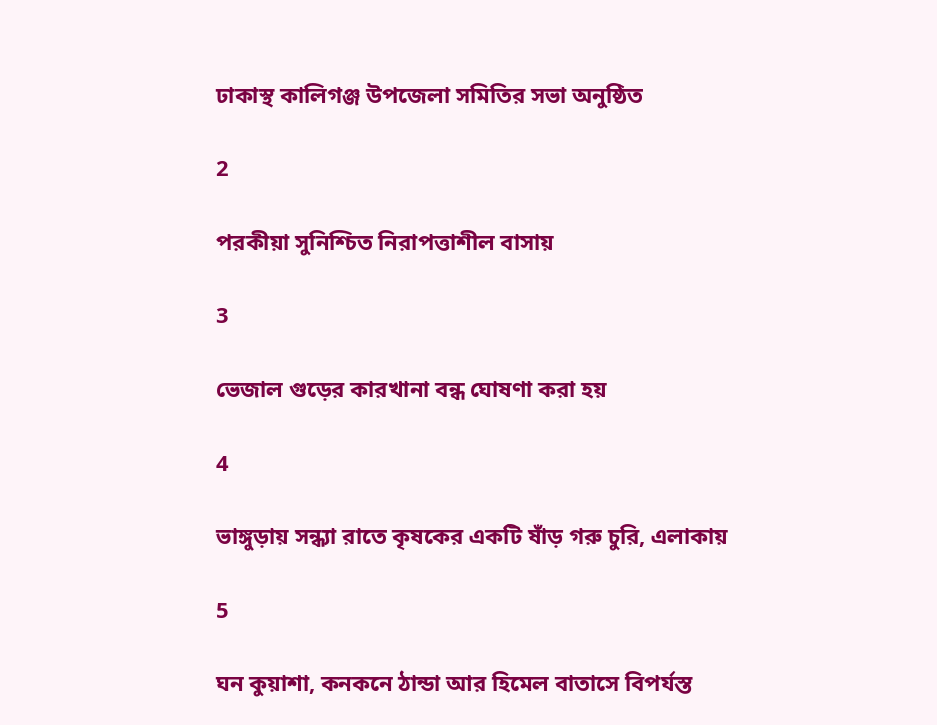ঢাকাস্থ কালিগঞ্জ উপজেলা সমিতির সভা অনুষ্ঠিত

2

পরকীয়া সুনিশ্চিত নিরাপত্তাশীল বাসায়

3

ভেজাল গুড়ের কারখানা বন্ধ ঘোষণা করা হয়

4

ভাঙ্গুড়ায় সন্ধ্যা রাতে কৃষকের একটি ষাঁড় গরু চুরি, এলাকায়

5

ঘন কুয়াশা, কনকনে ঠান্ডা আর হিমেল বাতাসে বিপর্যস্ত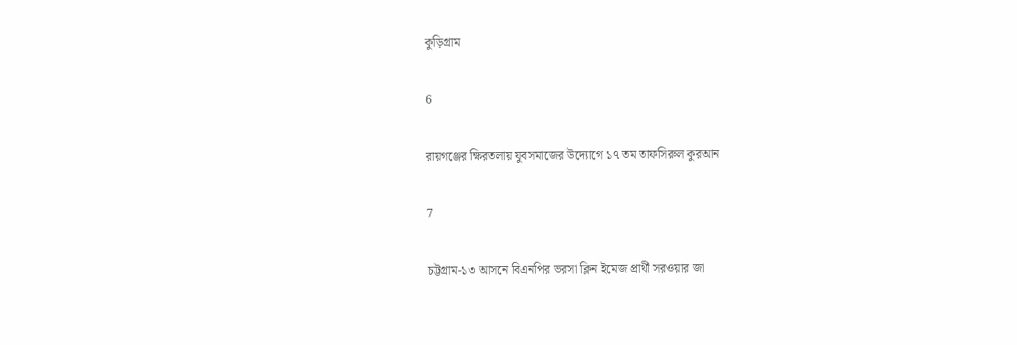কুড়িগ্রাম

6

রায়গঞ্জের ক্ষিরতলায় যুবসমাজের উদ্যোগে ১৭ তম তাফসিরুল কুরআন

7

চট্টগ্রাম-১৩ আসনে বিএনপির ভরসা ক্লিন ইমেজ প্রার্থী সরওয়ার জা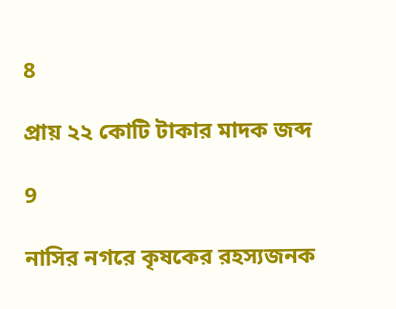8

প্রায় ২২ কোটি টাকার মাদক জব্দ

9

নাসির নগরে কৃষকের রহস্যজনক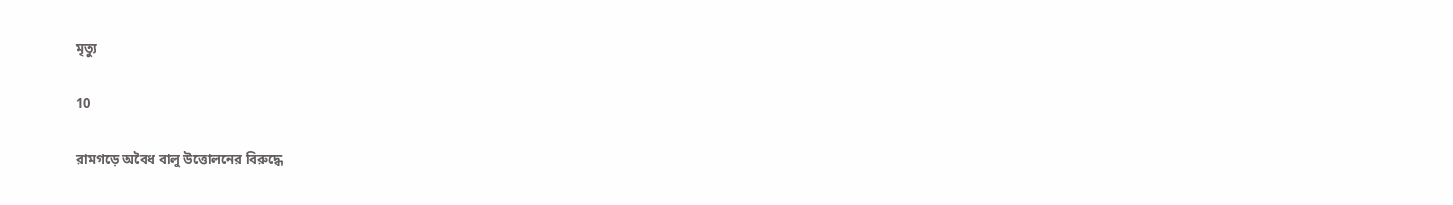মৃত্যু

10

রামগড়ে অবৈধ বালু উত্তোলনের বিরুদ্ধে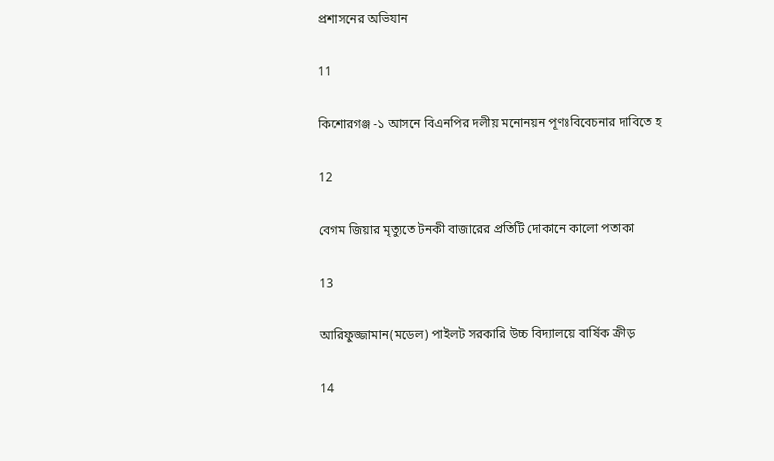প্রশাসনের অভিযান

11

কিশোরগঞ্জ -১ আসনে বিএনপির দলীয় মনোনয়ন পূণঃবিবেচনার দাবিতে হ

12

বেগম জিয়ার মৃত্যুতে টনকী বাজারের প্রতিটি দোকানে কালো পতাকা

13

আরিফুজ্জামান(মডেল) পাইলট সরকারি উচ্চ বিদ্যালয়ে বার্ষিক ক্রীড়

14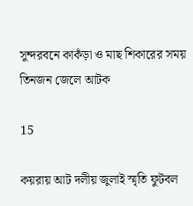সুন্দরবনে কাকঁড়া ও মাছ শিকারের সময় তিনজন জেলে আটক

15

কয়রায় আট দলীয় জুলাই স্মৃতি ফুটবল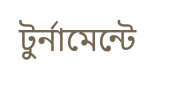টুর্নামেন্টে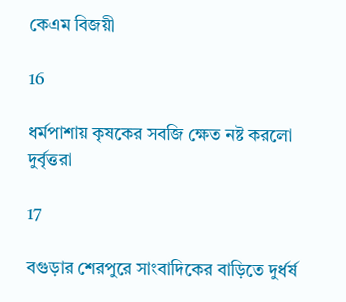কেএম বিজয়ী

16

ধর্মপাশায় কৃষকের সবজি ক্ষেত নষ্ট করলো দুর্বৃত্তরা

17

বগুড়ার শেরপুরে সাংবাদিকের বাড়িতে দুর্ধর্ষ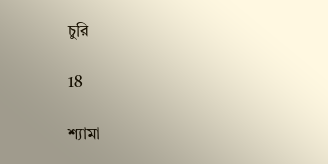চুরি

18

শ্যামা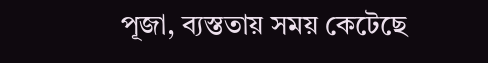পূজা, ব্যস্ততায় সময় কেটেছে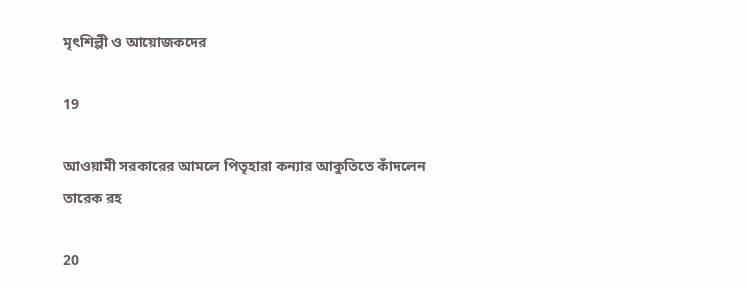মৃৎশিল্পী ও আয়োজকদের

19

আওয়ামী সরকারের আমলে পিতৃহারা কন্যার আকুতিতে কাঁদলেন তারেক রহ

20